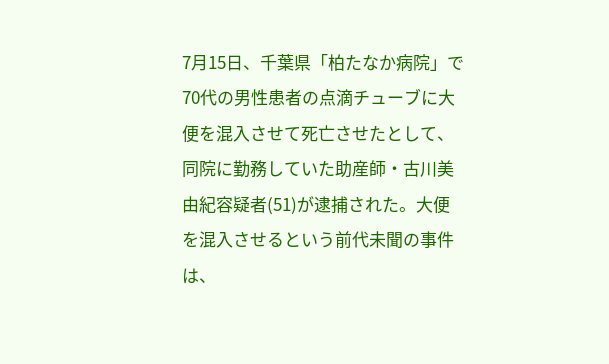7月15日、千葉県「柏たなか病院」で70代の男性患者の点滴チューブに大便を混入させて死亡させたとして、同院に勤務していた助産師・古川美由紀容疑者(51)が逮捕された。大便を混入させるという前代未聞の事件は、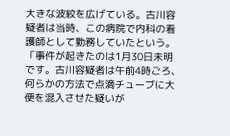大きな波紋を広げている。古川容疑者は当時、この病院で内科の看護師として勤務していたという。「事件が起きたのは1月30日未明です。古川容疑者は午前4時ごろ、何らかの方法で点滴チューブに大便を混入させた疑いが